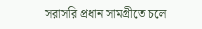সরাসরি প্রধান সামগ্রীতে চলে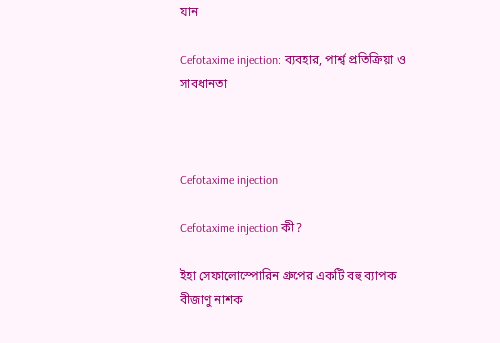যান

Cefotaxime injection: ব্যবহার, পার্শ্ব প্রতিক্রিয়া ও সাবধানতা



Cefotaxime injection

Cefotaxime injection কী?

ইহা সেফালোস্পোরিন গ্ৰুপের একটি বহু ব্যাপক বীজাণু নাশক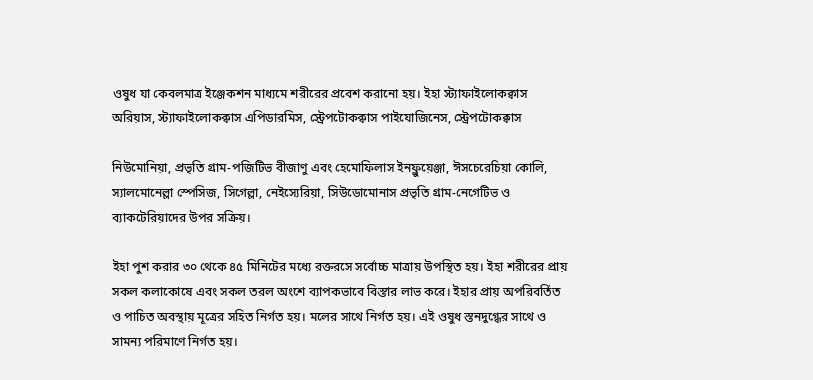ওষুধ যা কেবলমাত্র ইঞ্জেকশন মাধ্যমে শরীরের প্রবেশ করানো হয়। ইহা স্ট্যাফাইলোকক্বাস অরিয়াস, স্ট্যাফাইলোকক্বাস এপিডারমিস, স্ট্রেপটোকক্বাস পাইযোজিনেস, স্ট্রেপটোকক্বাস

নিউমোনিয়া, প্রভৃতি গ্ৰাম-পজিটিভ বীজাণু এবং হেমোফিলাস ইনফ্লুয়েঞ্জা, ঈসচেরেচিয়া কোলি, স্যালমোনেল্লা স্পেসিজ, সিগেল্লা, নেইস্যেরিয়া, সিউডোমোনাস প্রভৃতি গ্ৰাম-নেগেটিভ ও ব্যাকটেরিয়াদের উপর সক্রিয়।

ইহা পুশ করার ৩০ থেকে ৪৫ মিনিটের মধ্যে রক্তরসে সর্বোচ্চ মাত্রায় উপস্থিত হয়। ইহা শরীরের প্রায় সকল কলাকোষে এবং সকল তরল অংশে ব্যাপকভাবে বিস্তার লাভ করে। ইহার প্রায় অপরিবর্তিত ও পাচিত অবস্থায় মূত্রের সহিত নির্গত হয়। মলের সাথে নির্গত হয়। এই ওষুধ স্তনদুগ্ধের সাথে ও সামন্য পরিমাণে নির্গত হয়।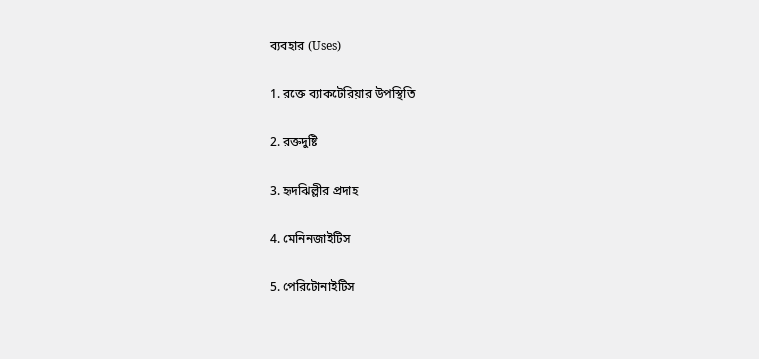ব্যবহার (Uses)

1. রক্তে ব্যাকটেরিয়ার উপস্থিতি

2. রক্তদুষ্টি

3. হৃদঝিল্লীর প্রদাহ

4. মেনিনজাইটিস

5. পেরিটোনাইটিস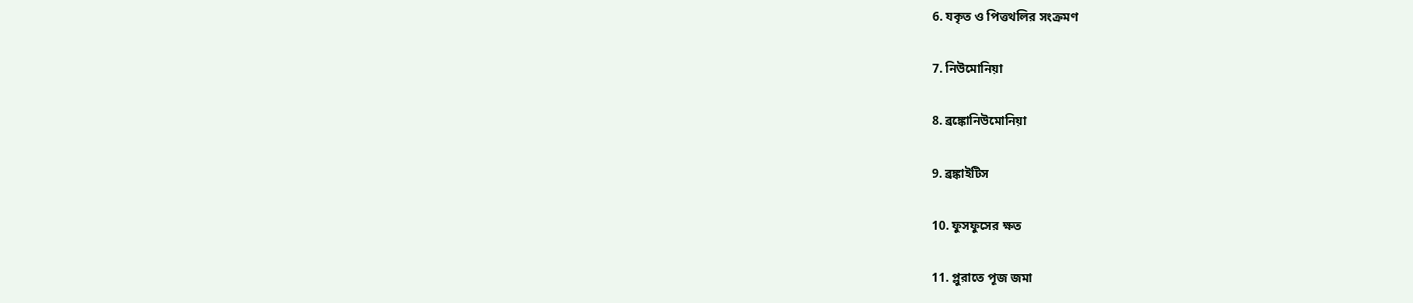6. যকৃত ও পিত্তথলির সংক্রমণ

7. নিউমোনিয়া

8. ব্রঙ্কোনিউমোনিয়া

9. ব্রঙ্কাইটিস

10. ফুসফুসের ক্ষত

11. প্লুরাতে পূজ জমা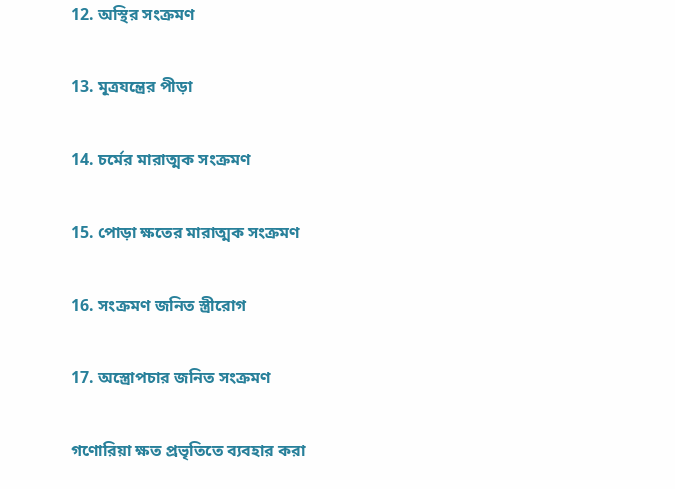12. অস্থির সংক্রমণ

13. মূত্রযন্ত্রের পীড়া

14. চর্মের মারাত্মক সংক্রমণ

15. পোড়া ক্ষতের মারাত্মক সংক্রমণ

16. সংক্রমণ জনিত স্ত্রীরোগ

17. অস্ত্রোপচার জনিত সংক্রমণ

গণোরিয়া ক্ষত প্রভৃতিতে ব্যবহার করা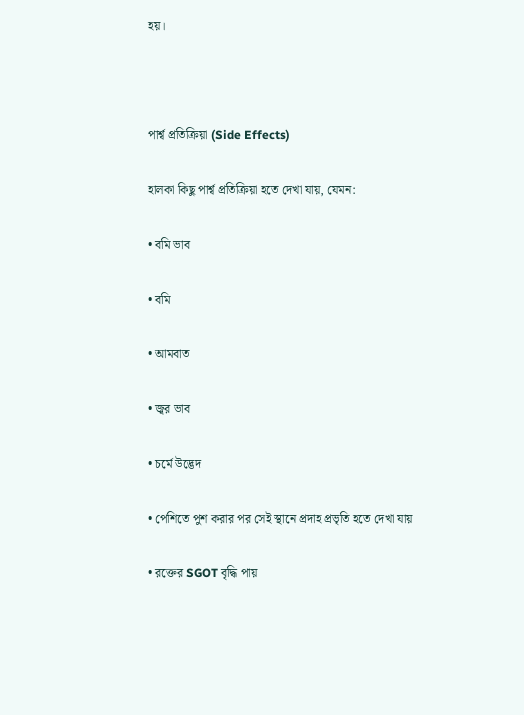হয়।



পার্শ্ব প্রতিক্রিয়া (Side Effects)

হালকা কিছু পার্শ্ব প্রতিক্রিয়া হতে দেখা যায়, যেমন:

• বমি ভাব

• বমি

• আমবাত

• জ্বর ভাব

• চর্মে উদ্ভেদ

• পেশিতে পুশ করার পর সেই স্থানে প্রদাহ প্রভৃতি হতে দেখা যায়

• রক্তের SGOT বৃদ্ধি পায়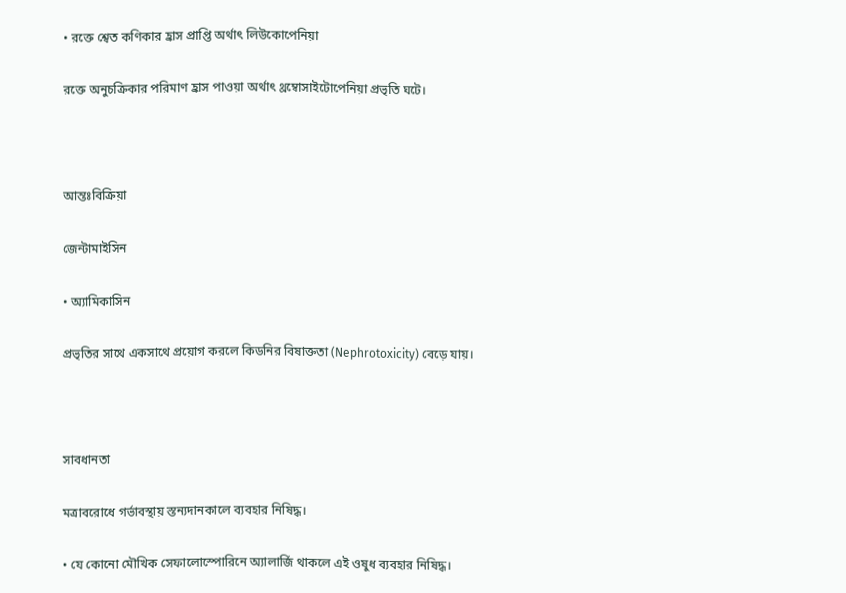• রক্তে শ্বেত কণিকার হ্রাস প্রাপ্তি অর্থাৎ লিউকোপেনিয়া

রক্তে অনুচক্রিকার পরিমাণ হ্রাস পাওয়া অর্থাৎ থ্রম্বোসাইটোপেনিয়া প্রভৃতি ঘটে।



আন্তঃবিক্রিয়া

জেন্টামাইসিন

• অ্যামিকাসিন

প্রভৃতির সাথে একসাথে প্রয়োগ করলে কিডনির বিষাক্ততা (Nephrotoxicity) বেড়ে যায়।



সাবধানতা

মত্রাবরোধে গর্ভাবস্থায় স্তন্যদানকালে ব্যবহার নিষিদ্ধ।

• যে কোনো মৌখিক সেফালোস্পোরিনে অ্যালার্জি থাকলে এই ওষুধ ব্যবহার নিষিদ্ধ।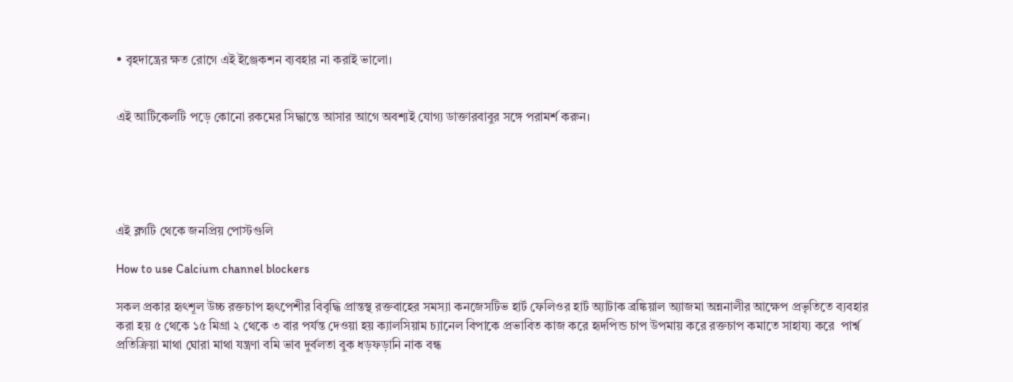• বৃহদান্ত্রের ক্ষত রোগে এই ইঞ্জেকশন ব্যবহার না করাই ভালো।


এই আর্টিকেলটি পড়ে কোনো রকমের সিদ্ধান্তে আসার আগে অবশ্যই যোগ্য ডাক্তারবাবুর সঙ্গে পরামর্শ করুন।





এই ব্লগটি থেকে জনপ্রিয় পোস্টগুলি

How to use Calcium channel blockers

সকল প্রকার হৃৎশূল উচ্চ রক্তচাপ হৃৎপেশীর বিবৃদ্ধি প্রান্তস্থ রক্তবাহের সমস্যা কনজেসটিভ হার্ট ফেলিওর হার্ট অ্যাটাক ব্রঙ্কিয়াল অ্যাজমা অন্ননালীর আক্ষেপ প্রভৃতিতে ব্যবহার করা হয় ৫ থেকে ১৫ মিগ্ৰা ২ থেকে ৩ বার পর্যন্ত দেওয়া হয় ক্যালসিয়াম চ্যানেল বিপাকে প্রভাবিত কাজ করে হৃদপিন্ড চাপ উপমায় করে রক্তচাপ কমাতে সাহায্য করে  পার্শ্ব প্রতিক্রিয়া মাথা ঘোরা মাথা যন্ত্রণা বমি ভাব দুর্বলতা বুক ধড়ফড়ানি নাক বন্ধ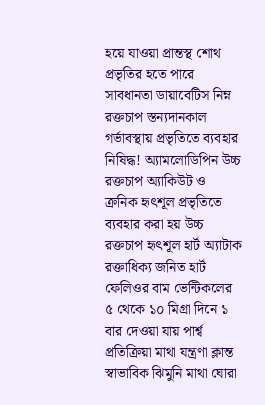হয়ে যাওয়া প্রান্তস্থ শোথ প্রভৃতির হতে পারে সাবধানতা ডায়াবেটিস নিম্ন রক্তচাপ স্তন্যদানকাল গর্ভাবস্থায় প্রভৃতিতে ব্যবহার নিষিদ্ধ! অ্যামলোডিপিন উচ্চ রক্তচাপ অ্যাকিউট ও ক্রনিক হৃৎশূল প্রভৃতিতে ব্যবহার করা হয় উচ্চ রক্তচাপ হৃৎশূল হার্ট অ্যাটাক রক্তাধিক্য জনিত হার্ট ফেলিওর বাম ভেন্টিকলের ৫ থেকে ১০ মিগ্ৰা দিনে ১ বার দেওয়া যায় পার্শ্ব প্রতিক্রিয়া মাথা যন্ত্রণা ক্লান্ত স্বাভাবিক ঝিমুনি মাথা ঘোরা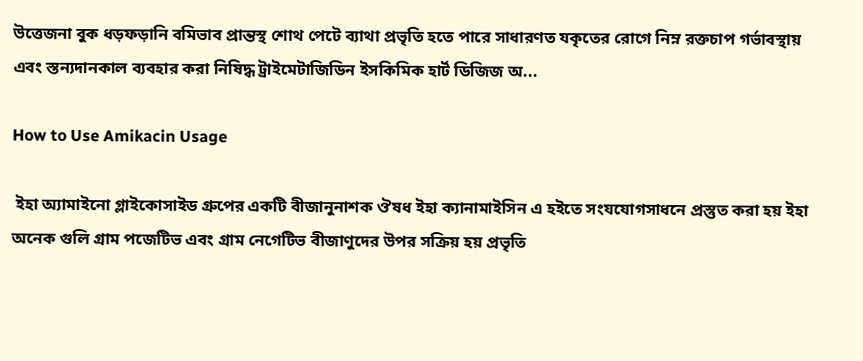উত্তেজনা বুক ধড়ফড়ানি বমিভাব প্রান্তস্থ শোথ পেটে ব্যাথা প্রভৃতি হতে পারে সাধারণত যকৃতের রোগে নিম্ন রক্তচাপ গর্ভাবস্থায় এবং স্তন্যদানকাল ব্যবহার করা নিষিদ্ধ ট্রাইমেটাজিডিন ইসকিমিক হার্ট ডিজিজ অ...

How to Use Amikacin Usage

 ইহা অ্যামাইনো গ্লাইকোসাইড গ্ৰুপের একটি বীজানুনাশক ঔষধ ইহা ক্যানামাইসিন এ হইতে সংযযোগসাধনে প্রস্তুত করা হয় ইহা অনেক গুলি গ্ৰাম পজেটিভ এবং গ্ৰাম নেগেটিভ বীজাণুদের উপর সক্রিয় হয় প্রভৃতি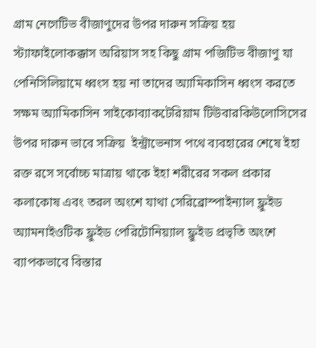গ্ৰাম নেগেটিভ বীজাণুদের উপর দারুন সক্রিয় হয় স্ট্যাফাইলোকক্কাস অরিয়াস সহ কিছু গ্ৰাম পজিটিভ বীজাণু যা পেনিসিলিয়ামে ধ্বংস হয় না তাদের অ্যামিকাসিন ধ্বংস করতে সক্ষম অ্যামিকাসিন সাইকোব্যাকটেরিয়াম টিউবারকিউলোসিসের উপর দারুন ভাবে সক্রিয়  ইন্ট্রাভেনাস পথে ব্যবহারের শেষে ইহা রক্ত রসে সর্বোচ্চ মাত্রায় থাকে ইহা শরীরের সকল প্রকার কলাকোষ এবং তরল অংশে যাথা সেরিব্রোস্পাইন্যাল ফ্লুইড অ্যামনাইওটিক ফ্লুইড পেরিটোনিয়্যাল ফ্লুইড প্রভৃতি অংশে ব্যাপকভাবে বিস্তার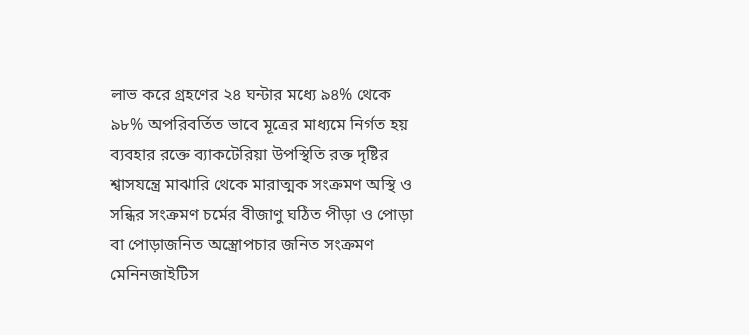লাভ করে গ্রহণের ২৪ ঘন্টার মধ্যে ৯৪% থেকে ৯৮% অপরিবর্তিত ভাবে মূত্রের মাধ্যমে নির্গত হয়  ব্যবহার রক্তে ব্যাকটেরিয়া উপস্থিতি রক্ত দৃষ্টির শ্বাসযন্ত্রে মাঝারি থেকে মারাত্মক সংক্রমণ অস্থি ও সন্ধির সংক্রমণ চর্মের বীজাণু ঘঠিত পীড়া ও পোড়া বা পোড়াজনিত অস্ত্রোপচার জনিত সংক্রমণ মেনিনজাইটিস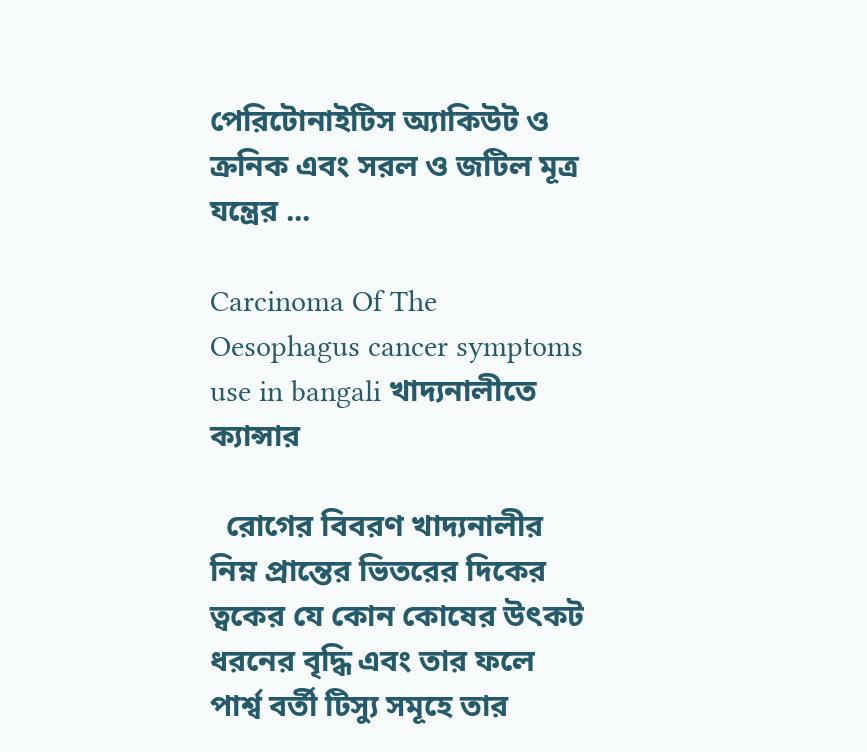পেরিটোনাইটিস অ্যাকিউট ও ক্রনিক এবং সরল ও জটিল মূত্র যন্ত্রের ...

Carcinoma Of The Oesophagus cancer symptoms use in bangali খাদ্যনালীতে ক্যান্সার

  রোগের বিবরণ খাদ্যনালীর নিম্ন প্রান্তের ভিতরের দিকের ত্বকের যে কোন কোষের উৎকট ধরনের বৃদ্ধি এবং তার ফলে পার্শ্ব বর্তী টিস্যু সমূহে তার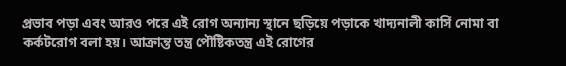প্রভাব পড়া এবং আরও পরে এই রোগ অন্যান্য স্থানে ছড়িয়ে পড়াকে খাদ্যনালী কার্সি নোমা বা কর্কটরোগ বলা হয়। আক্রান্ত তন্ত্র পৌষ্টিকতন্ত্র এই রোগের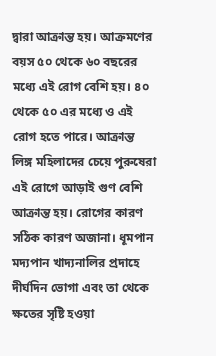দ্বারা আক্রান্ত হয়। আক্রমণের বয়স ৫০ থেকে ৬০ বছরের মধ্যে এই রোগ বেশি হয়। ৪০ থেকে ৫০ এর মধ্যে ও এই রোগ হতে পারে। আক্রান্ত লিঙ্গ মহিলাদের চেয়ে পুরুষেরা এই রোগে আড়াই গুণ বেশি আক্রান্ত হয়। রোগের কারণ সঠিক কারণ অজানা। ধূমপান মদ্যপান খাদ্যনালির প্রদাহে দীর্ঘদিন ভোগা এবং তা থেকে ক্ষতের সৃষ্টি হওয়া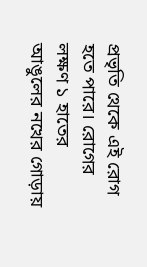প্রভৃতি থেকে এই রোগ হতে পারে। রোগের লক্ষণ ১ হাতের আঙুলের নখের গোড়ায়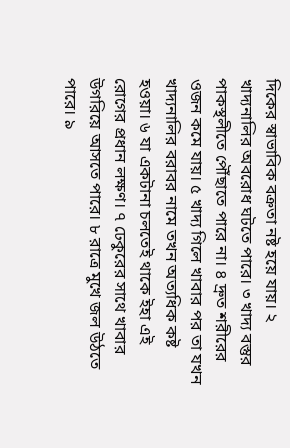দিকের স্বাভাবিক বক্রতা নষ্ট হয়ে যায়। ২ খাদ্যনালির অবরোধ ঘটতে পারে। ৩ খাদ্য বস্তুর পাকস্থলীতে পৌঁছাতে পারে না। ৪ দ্রুত শরীরের ওজন কমে যায়। ৫ খাদ্য গিলে খাবার পর তা যখন খাদ্যনালির বরাবর নামে তখন অত্যধিক কষ্ট হওয়া। ৬ যা একটানা চলতেই থাকে ইহা এই রোগের প্রধান লক্ষণ। ৭ ঢেকুরের সাথে খাবার উগরিয়ে আসতে পারে। ৮ রাত্রে মুখে জল উঠতে পারে। ৯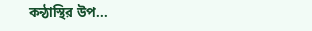কন্ঠাস্থির উপ...